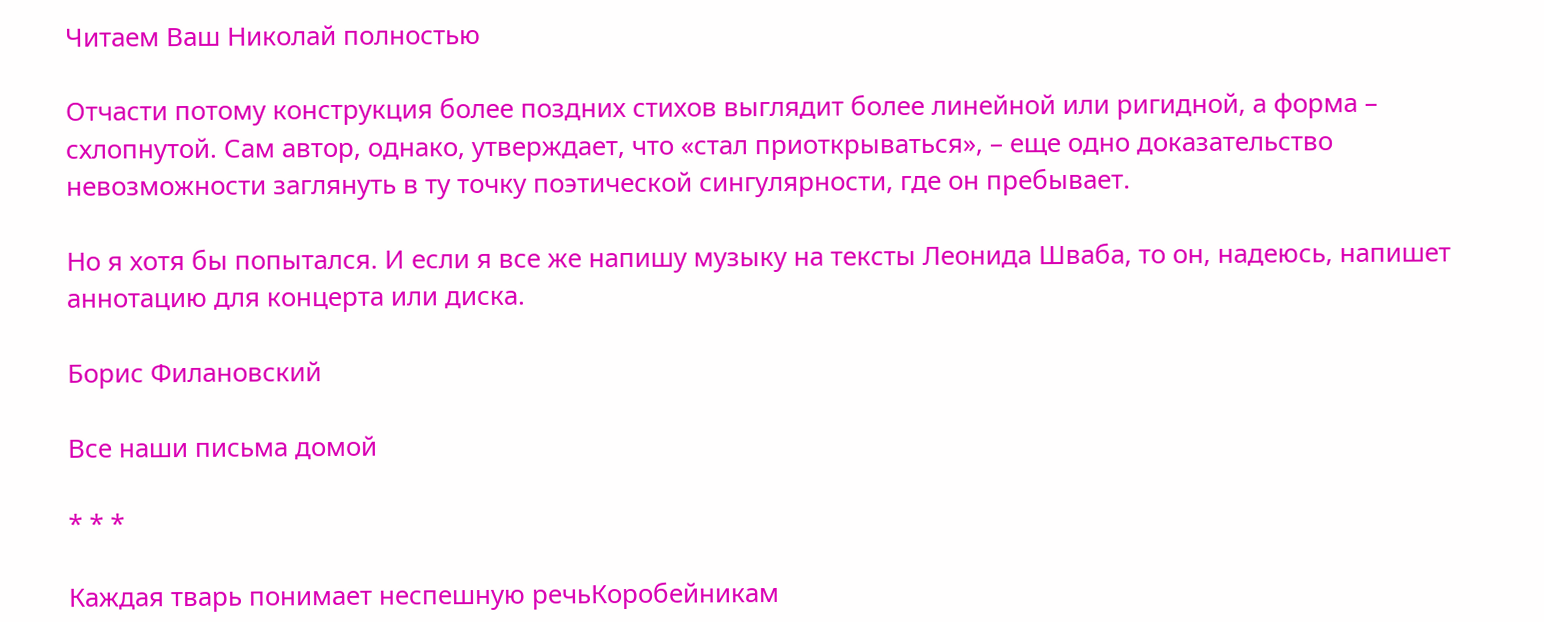Читаем Ваш Николай полностью

Отчасти потому конструкция более поздних стихов выглядит более линейной или ригидной, а форма – схлопнутой. Сам автор, однако, утверждает, что «стал приоткрываться», – еще одно доказательство невозможности заглянуть в ту точку поэтической сингулярности, где он пребывает.

Но я хотя бы попытался. И если я все же напишу музыку на тексты Леонида Шваба, то он, надеюсь, напишет аннотацию для концерта или диска.

Борис Филановский

Все наши письма домой

* * *

Каждая тварь понимает неспешную речьКоробейникам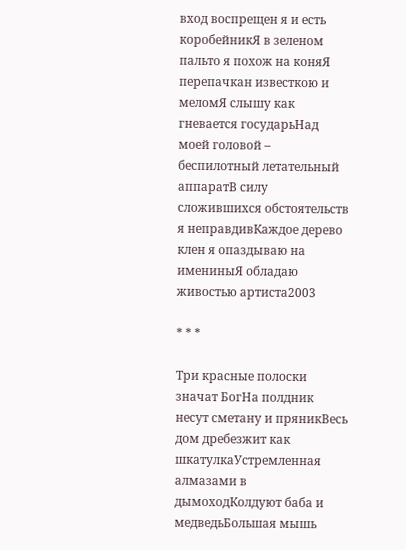вход воспрещен я и есть коробейникЯ в зеленом пальто я похож на коняЯ перепачкан известкою и меломЯ слышу как гневается государьНад моей головой – беспилотный летательный аппаратВ силу сложившихся обстоятельств я неправдивКаждое дерево клен я опаздываю на имениныЯ обладаю живостью артиста2003

* * *

Три красные полоски значат БогНа полдник несут сметану и пряникВесь дом дребезжит как шкатулкаУстремленная алмазами в дымоходКолдуют баба и медведьБольшая мышь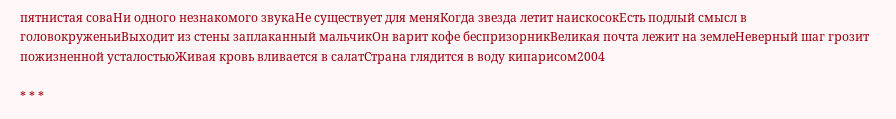пятнистая соваНи одного незнакомого звукаНе существует для меняКогда звезда летит наискосокЕсть подлый смысл в головокруженьиВыходит из стены заплаканный мальчикОн варит кофе беспризорникВеликая почта лежит на землеНеверный шаг грозит пожизненной усталостьюЖивая кровь вливается в салатСтрана глядится в воду кипарисом2004

* * *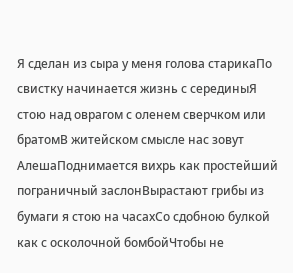Я сделан из сыра у меня голова старикаПо свистку начинается жизнь с серединыЯ стою над оврагом с оленем сверчком или братомВ житейском смысле нас зовут АлешаПоднимается вихрь как простейший пограничный заслонВырастают грибы из бумаги я стою на часахСо сдобною булкой как с осколочной бомбойЧтобы не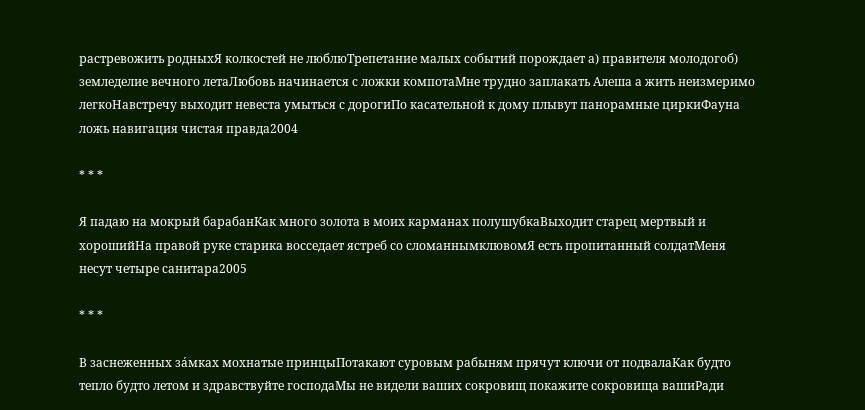растревожить родныхЯ колкостей не люблюТрепетание малых событий порождает а) правителя молодогоб) земледелие вечного летаЛюбовь начинается с ложки компотаМне трудно заплакать Алеша а жить неизмеримо легкоНавстречу выходит невеста умыться с дорогиПо касательной к дому плывут панорамные циркиФауна ложь навигация чистая правда2004

* * *

Я падаю на мокрый барабанКак много золота в моих карманах полушубкаВыходит старец мертвый и хорошийНа правой руке старика восседает ястреб со сломаннымклювомЯ есть пропитанный солдатМеня несут четыре санитара2005

* * *

В заснеженных зáмках мохнатые принцыПотакают суровым рабыням прячут ключи от подвалаКак будто тепло будто летом и здравствуйте господаМы не видели ваших сокровищ покажите сокровища вашиРади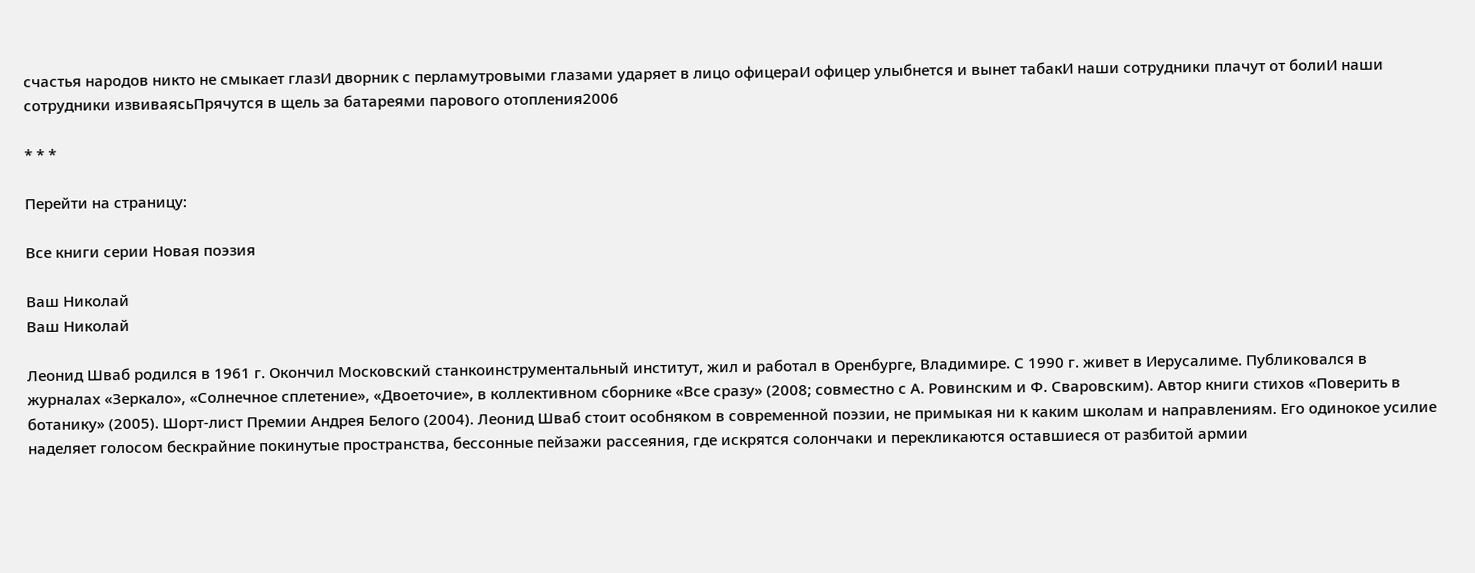счастья народов никто не смыкает глазИ дворник с перламутровыми глазами ударяет в лицо офицераИ офицер улыбнется и вынет табакИ наши сотрудники плачут от болиИ наши сотрудники извиваясьПрячутся в щель за батареями парового отопления2006

* * *

Перейти на страницу:

Все книги серии Новая поэзия

Ваш Николай
Ваш Николай

Леонид Шваб родился в 1961 г. Окончил Московский станкоинструментальный институт, жил и работал в Оренбурге, Владимире. С 1990 г. живет в Иерусалиме. Публиковался в журналах «Зеркало», «Солнечное сплетение», «Двоеточие», в коллективном сборнике «Все сразу» (2008; совместно с А. Ровинским и Ф. Сваровским). Автор книги стихов «Поверить в ботанику» (2005). Шорт-лист Премии Андрея Белого (2004). Леонид Шваб стоит особняком в современной поэзии, не примыкая ни к каким школам и направлениям. Его одинокое усилие наделяет голосом бескрайние покинутые пространства, бессонные пейзажи рассеяния, где искрятся солончаки и перекликаются оставшиеся от разбитой армии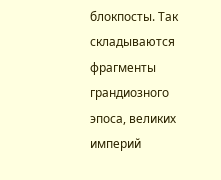блокпосты. Так складываются фрагменты грандиозного эпоса, великих империй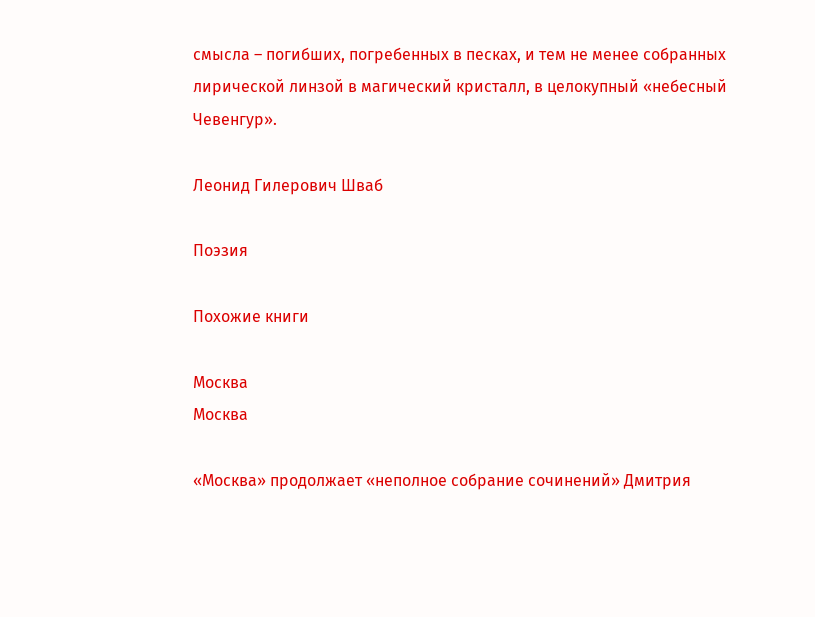смысла – погибших, погребенных в песках, и тем не менее собранных лирической линзой в магический кристалл, в целокупный «небесный Чевенгур».

Леонид Гилерович Шваб

Поэзия

Похожие книги

Москва
Москва

«Москва» продолжает «неполное собрание сочинений» Дмитрия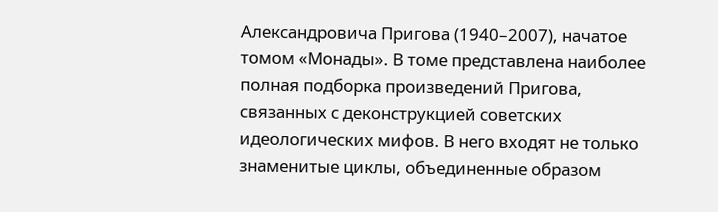Александровича Пригова (1940–2007), начатое томом «Монады». В томе представлена наиболее полная подборка произведений Пригова, связанных с деконструкцией советских идеологических мифов. В него входят не только знаменитые циклы, объединенные образом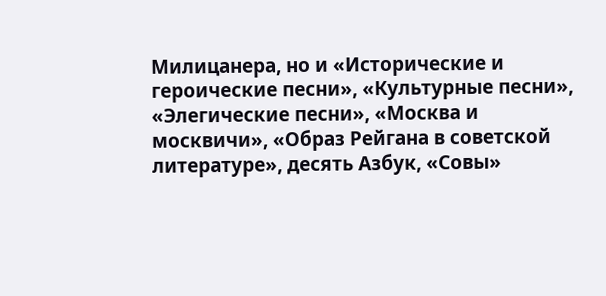Милицанера, но и «Исторические и героические песни», «Культурные песни», «Элегические песни», «Москва и москвичи», «Образ Рейгана в советской литературе», десять Азбук, «Совы»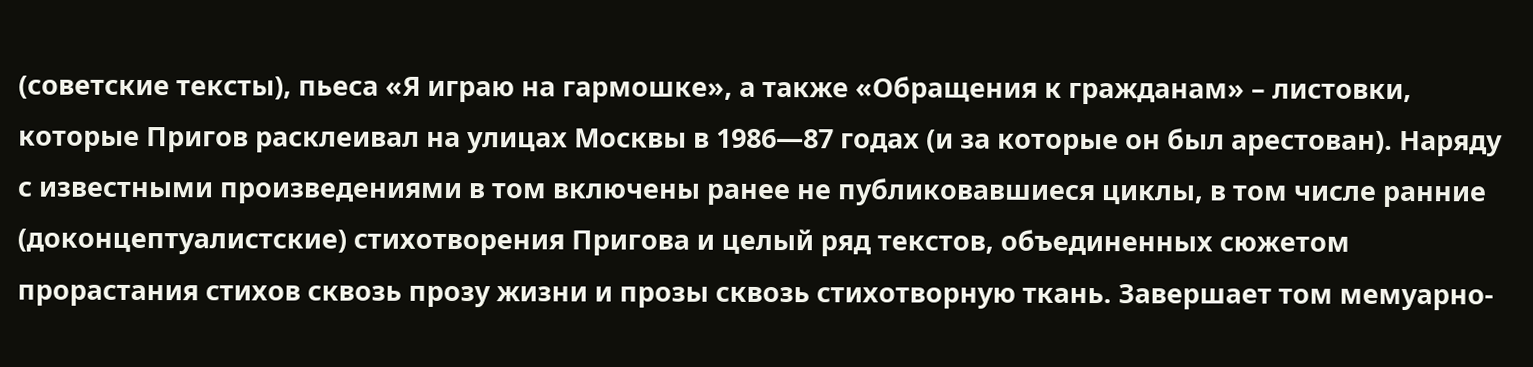(советские тексты), пьеса «Я играю на гармошке», а также «Обращения к гражданам» – листовки, которые Пригов расклеивал на улицах Москвы в 1986—87 годах (и за которые он был арестован). Наряду с известными произведениями в том включены ранее не публиковавшиеся циклы, в том числе ранние (доконцептуалистские) стихотворения Пригова и целый ряд текстов, объединенных сюжетом прорастания стихов сквозь прозу жизни и прозы сквозь стихотворную ткань. Завершает том мемуарно-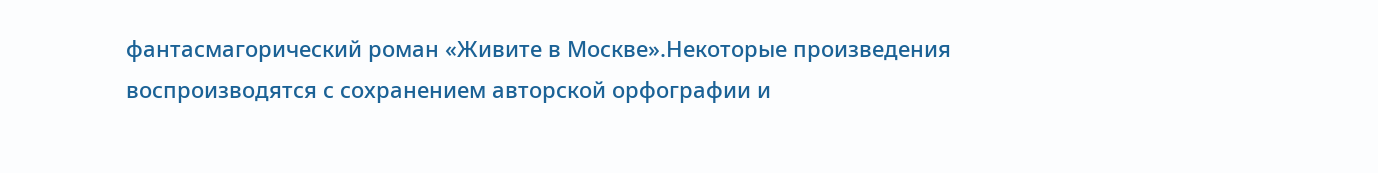фантасмагорический роман «Живите в Москве».Некоторые произведения воспроизводятся с сохранением авторской орфографии и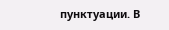пунктуации. В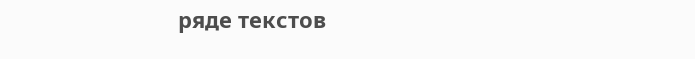ряде текстов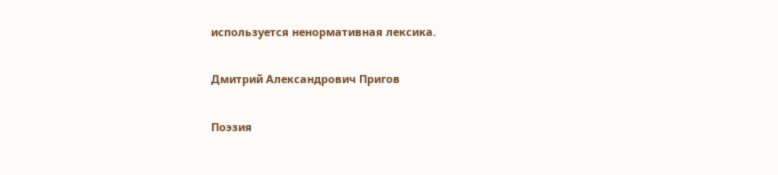используется ненормативная лексика.

Дмитрий Александрович Пригов

Поэзия